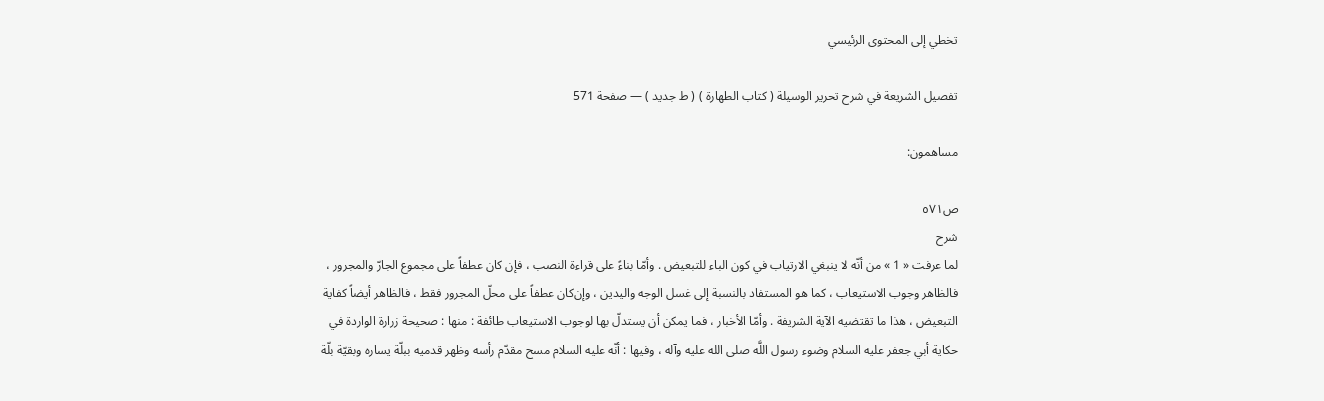تخطي إلى المحتوى الرئيسي

تفصيل الشريعة في شرح تحرير الوسيلة ( كتاب الطهارة ) ( ط جديد ) — صفحة 571

مساهمون:

ص٥٧١
شرح
لما عرفت « 1 » من أنّه لا ينبغي الارتياب في كون الباء للتبعيض . وأمّا بناءً على قراءة النصب ، فإن كان عطفاً على مجموع الجارّ والمجرور ، فالظاهر وجوب الاستيعاب ، كما هو المستفاد بالنسبة إلى غسل الوجه واليدين ، وإن‌كان عطفاً على محلّ المجرور فقط ، فالظاهر أيضاً كفاية التبعيض ، هذا ما تقتضيه الآية الشريفة . وأمّا الأخبار ، فما يمكن أن يستدلّ بها لوجوب الاستيعاب طائفة : منها : صحيحة زرارة الواردة في حكاية أبي جعفر عليه السلام وضوء رسول اللَّه صلى الله عليه وآله ، وفيها : أنّه عليه السلام مسح مقدّم رأسه وظهر قدميه ببلّة يساره وبقيّة بلّة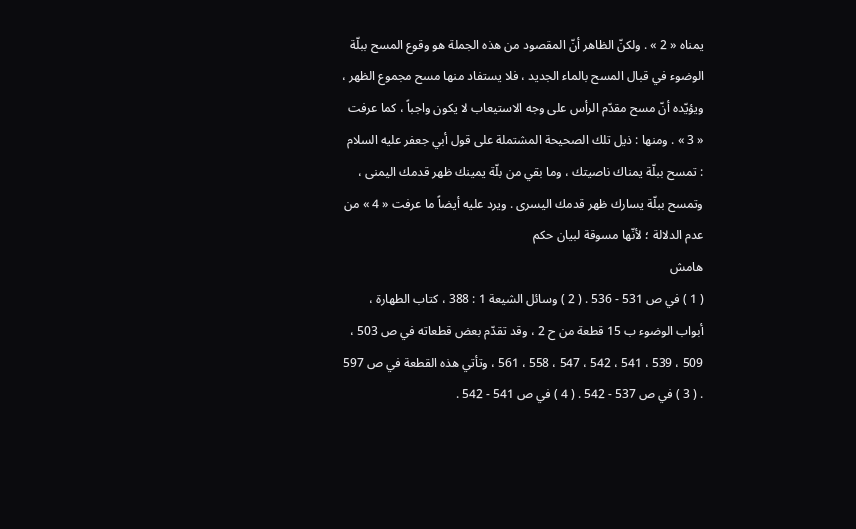يمناه « 2 » . ولكنّ الظاهر أنّ المقصود من هذه الجملة هو وقوع المسح ببلّة الوضوء في قبال المسح بالماء الجديد ، فلا يستفاد منها مسح مجموع الظهر ، ويؤيّده أنّ مسح مقدّم الرأس على وجه الاستيعاب لا يكون واجباً ، كما عرفت « 3 » . ومنها : ذيل تلك الصحيحة المشتملة على قول أبي جعفر عليه السلام : تمسح ببلّة يمناك ناصيتك ، وما بقي من بلّة يمينك ظهر قدمك اليمنى ، وتمسح ببلّة يسارك ظهر قدمك اليسرى . ويرد عليه أيضاً ما عرفت « 4 » من عدم الدلالة ؛ لأنّها مسوقة لبيان حكم
هامش
( 1 ) في ص 531 - 536 . ( 2 ) وسائل الشيعة 1 : 388 ، كتاب الطهارة ، أبواب الوضوء ب 15 قطعة من ح 2 ، وقد تقدّم بعض قطعاته في ص 503 ، 509 ، 539 ، 541 ، 542 ، 547 ، 558 ، 561 ، وتأتي هذه القطعة في ص 597 . ( 3 ) في ص 537 - 542 . ( 4 ) في ص 541 - 542 .